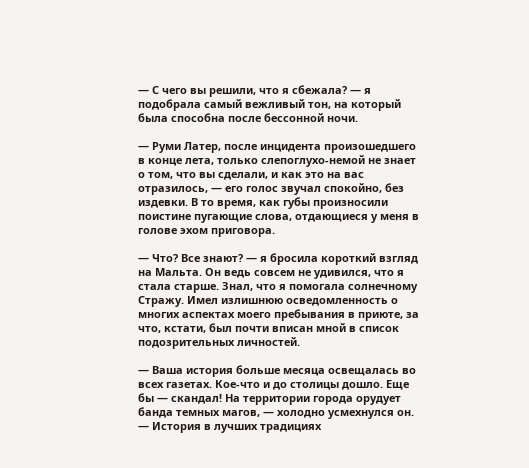— С чего вы решили, что я сбежала? — я подобрала самый вежливый тон, на который была способна после бессонной ночи.

— Руми Латер, после инцидента произошедшего в конце лета, только слепоглухо-немой не знает о том, что вы сделали, и как это на вас отразилось, — его голос звучал спокойно, без издевки. В то время, как губы произносили поистине пугающие слова, отдающиеся у меня в голове эхом приговора.

— Что? Все знают? — я бросила короткий взгляд на Мальта. Он ведь совсем не удивился, что я стала старше. Знал, что я помогала солнечному Стражу. Имел излишнюю осведомленность о многих аспектах моего пребывания в приюте, за что, кстати, был почти вписан мной в список подозрительных личностей.

— Ваша история больше месяца освещалась во всех газетах. Кое-что и до столицы дошло. Еще бы — скандал! На территории города орудует банда темных магов, — холодно усмехнулся он. — История в лучших традициях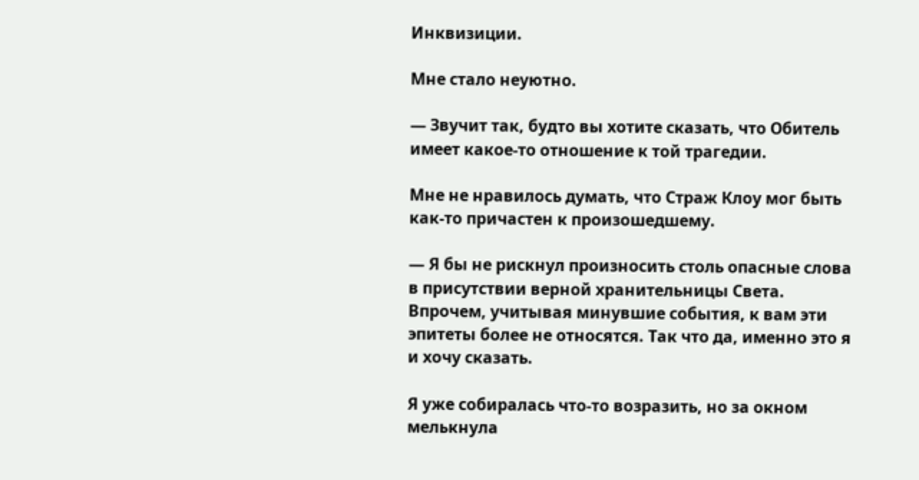Инквизиции.

Мне стало неуютно.

— Звучит так, будто вы хотите сказать, что Обитель имеет какое-то отношение к той трагедии.

Мне не нравилось думать, что Страж Клоу мог быть как-то причастен к произошедшему.

— Я бы не рискнул произносить столь опасные слова в присутствии верной хранительницы Света. Впрочем, учитывая минувшие события, к вам эти эпитеты более не относятся. Так что да, именно это я и хочу сказать.

Я уже собиралась что-то возразить, но за окном мелькнула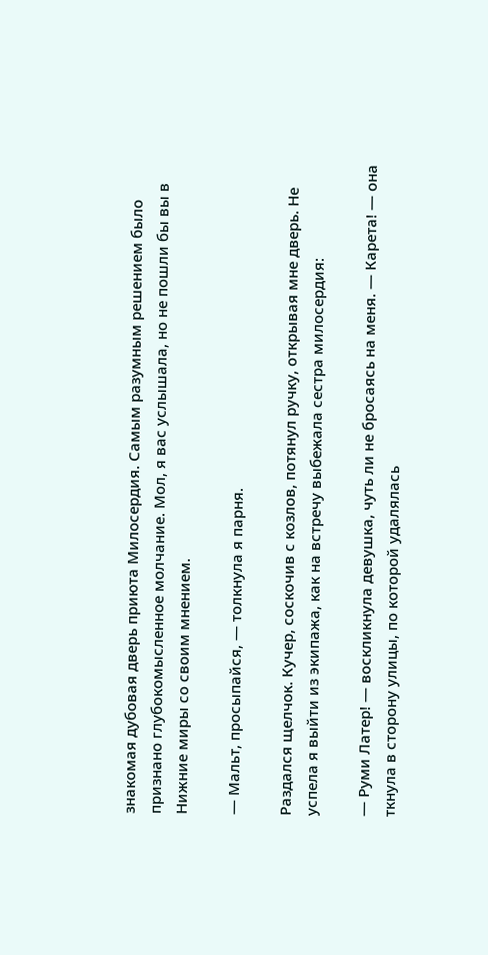знакомая дубовая дверь приюта Милосердия. Самым разумным решением было признано глубокомысленное молчание. Мол, я вас услышала, но не пошли бы вы в Нижние миры со своим мнением.

— Мальт, просыпайся, — толкнула я парня.

Раздался щелчок. Кучер, соскочив с козлов, потянул ручку, открывая мне дверь. Не успела я выйти из экипажа, как на встречу выбежала сестра милосердия:

— Руми Латер! — воскликнула девушка, чуть ли не бросаясь на меня. — Карета! — она ткнула в сторону улицы, по которой удалялась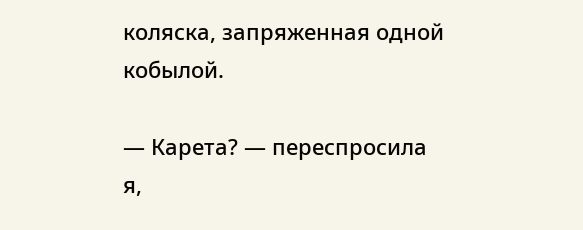коляска, запряженная одной кобылой.

— Карета? — переспросила я,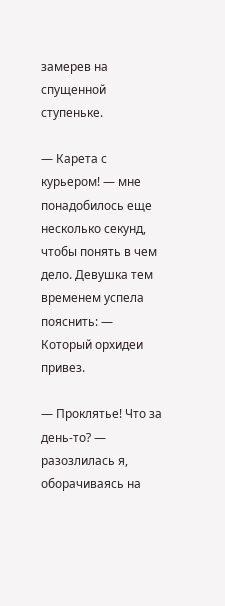замерев на спущенной ступеньке.

— Карета с курьером! — мне понадобилось еще несколько секунд, чтобы понять в чем дело. Девушка тем временем успела пояснить: — Который орхидеи привез.

— Проклятье! Что за день-то? — разозлилась я, оборачиваясь на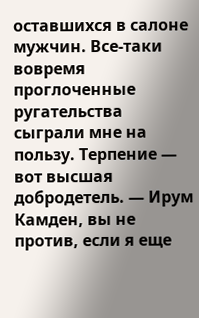оставшихся в салоне мужчин. Все-таки вовремя проглоченные ругательства сыграли мне на пользу. Терпение — вот высшая добродетель. — Ирум Камден, вы не против, если я еще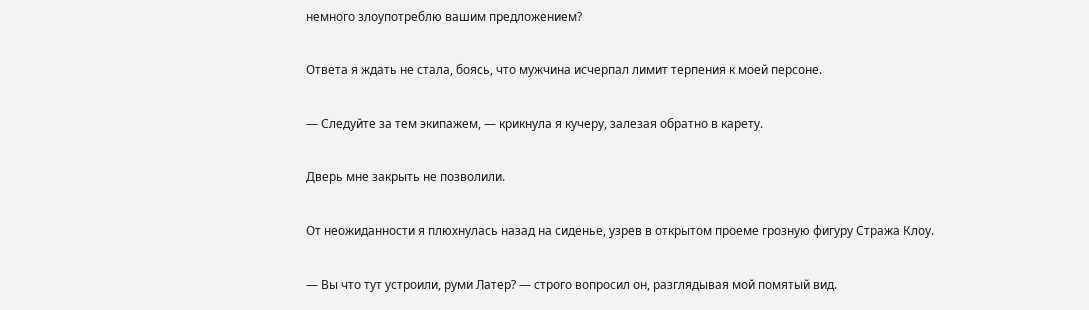немного злоупотреблю вашим предложением?

Ответа я ждать не стала, боясь, что мужчина исчерпал лимит терпения к моей персоне.

— Следуйте за тем экипажем, — крикнула я кучеру, залезая обратно в карету.

Дверь мне закрыть не позволили.

От неожиданности я плюхнулась назад на сиденье, узрев в открытом проеме грозную фигуру Стража Клоу.

— Вы что тут устроили, руми Латер? — строго вопросил он, разглядывая мой помятый вид.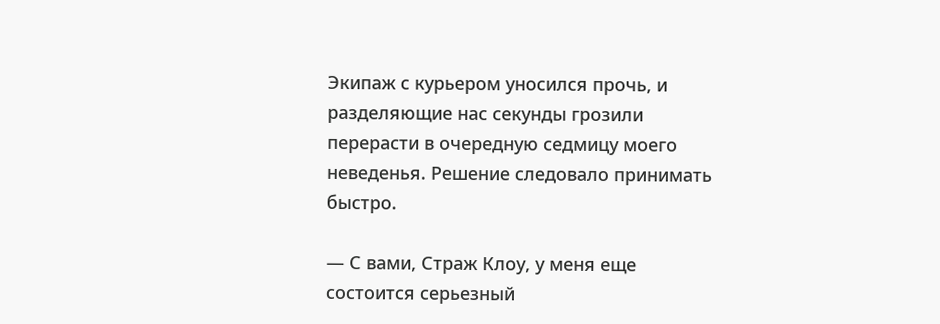Экипаж с курьером уносился прочь, и разделяющие нас секунды грозили перерасти в очередную седмицу моего неведенья. Решение следовало принимать быстро.

— С вами, Страж Клоу, у меня еще состоится серьезный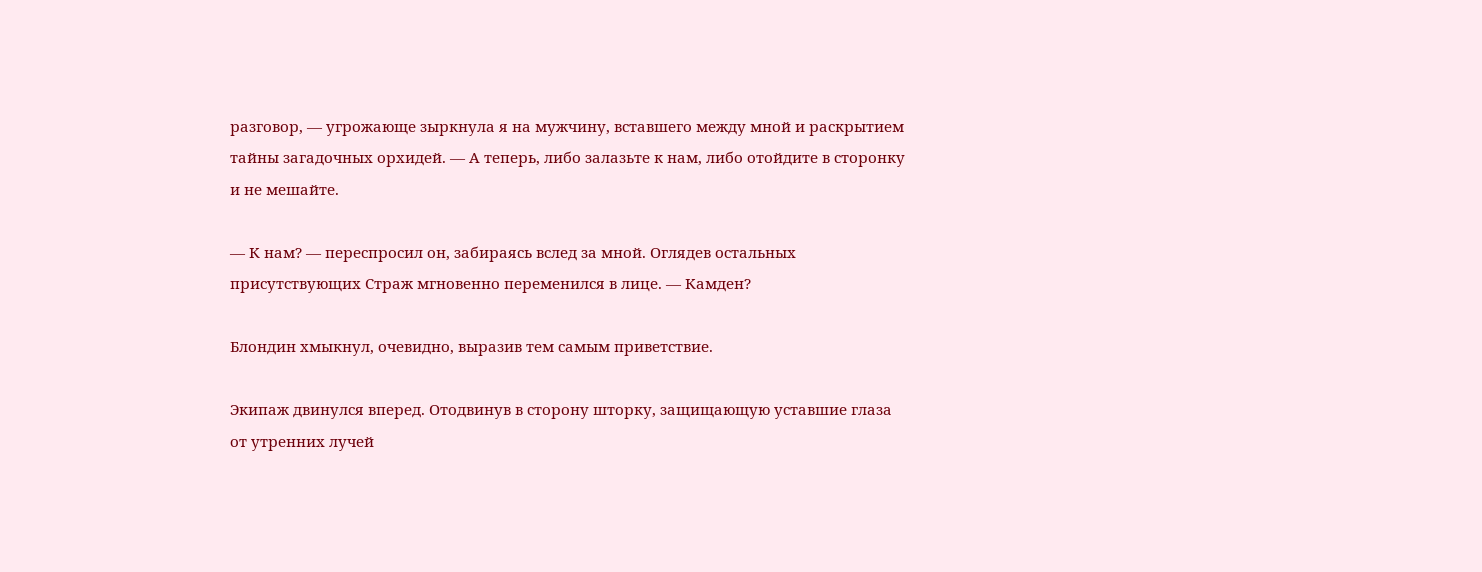разговор, — угрожающе зыркнула я на мужчину, вставшего между мной и раскрытием тайны загадочных орхидей. — А теперь, либо залазьте к нам, либо отойдите в сторонку и не мешайте.

— К нам? — переспросил он, забираясь вслед за мной. Оглядев остальных присутствующих Страж мгновенно переменился в лице. — Камден?

Блондин хмыкнул, очевидно, выразив тем самым приветствие.

Экипаж двинулся вперед. Отодвинув в сторону шторку, защищающую уставшие глаза от утренних лучей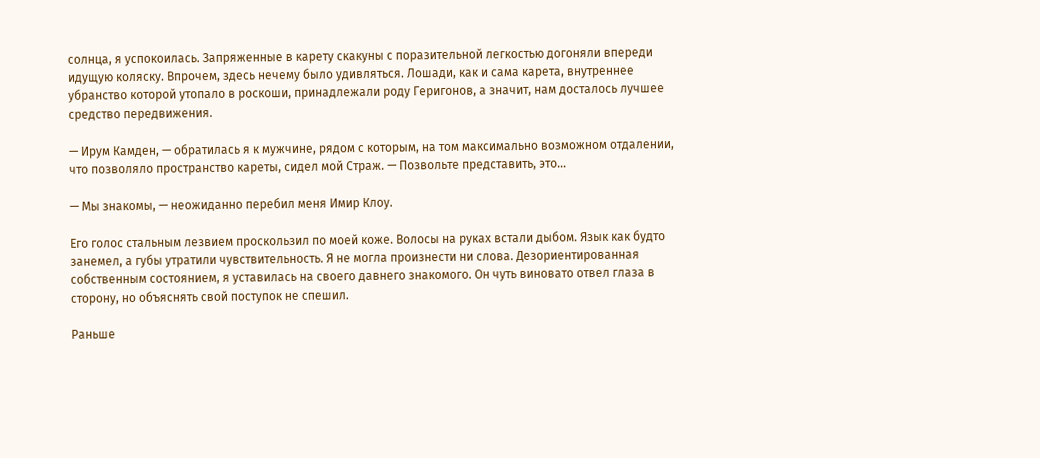солнца, я успокоилась. Запряженные в карету скакуны с поразительной легкостью догоняли впереди идущую коляску. Впрочем, здесь нечему было удивляться. Лошади, как и сама карета, внутреннее убранство которой утопало в роскоши, принадлежали роду Геригонов, а значит, нам досталось лучшее средство передвижения.

— Ирум Камден, — обратилась я к мужчине, рядом с которым, на том максимально возможном отдалении, что позволяло пространство кареты, сидел мой Страж. — Позвольте представить, это…

— Мы знакомы, — неожиданно перебил меня Имир Клоу.

Его голос стальным лезвием проскользил по моей коже. Волосы на руках встали дыбом. Язык как будто занемел, а губы утратили чувствительность. Я не могла произнести ни слова. Дезориентированная собственным состоянием, я уставилась на своего давнего знакомого. Он чуть виновато отвел глаза в сторону, но объяснять свой поступок не спешил.

Раньше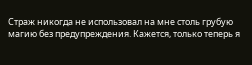Страж никогда не использовал на мне столь грубую магию без предупреждения. Кажется, только теперь я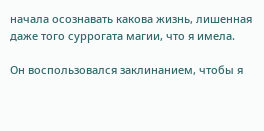начала осознавать какова жизнь, лишенная даже того суррогата магии, что я имела.

Он воспользовался заклинанием, чтобы я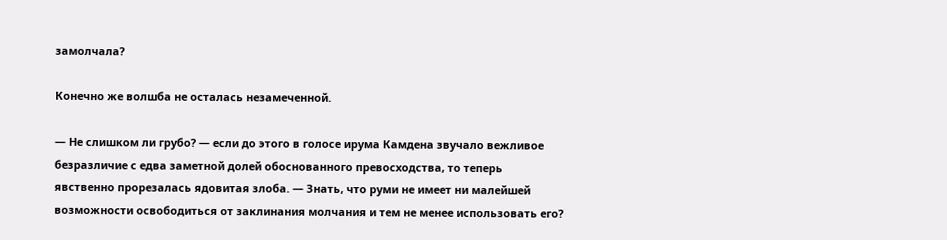замолчала?

Конечно же волшба не осталась незамеченной.

— Не слишком ли грубо? — если до этого в голосе ирума Камдена звучало вежливое безразличие с едва заметной долей обоснованного превосходства, то теперь явственно прорезалась ядовитая злоба. — Знать, что руми не имеет ни малейшей возможности освободиться от заклинания молчания и тем не менее использовать его?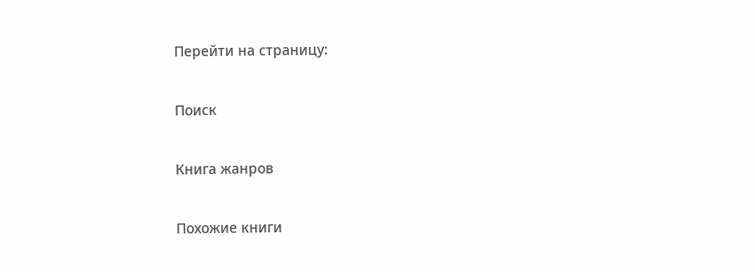Перейти на страницу:

Поиск

Книга жанров

Похожие книги